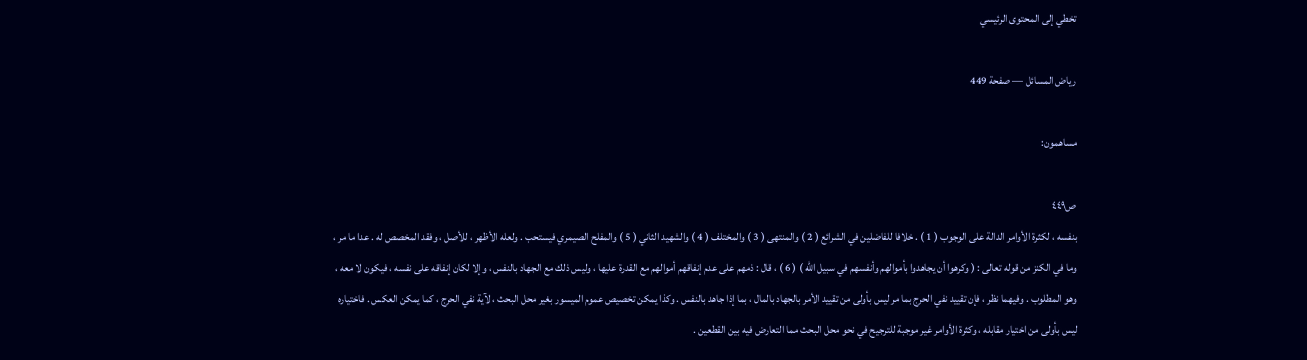تخطي إلى المحتوى الرئيسي

رياض المسائل — صفحة 449

مساهمون:

ص٤٤٩
بنفسه ، لكثرة الأوامر الدالة على الوجوب ( 1 ) . خلافا للفاضلين في الشرائع ( 2 ) والمنتهى ( 3 ) والمختلف ( 4 ) والشهيد الثاني ( 5 ) والمفلح الصيمري فيستحب . ولعله الأظهر ، للأصل ، وفقد المخصص له . عدا ما مر ، وما في الكنز من قوله تعالى : ( وكرهوا أن يجاهدوا بأموالهم وأنفسهم في سبيل الله ) ( 6 ) ، قال : ذمهم على عدم إنفاقهم أموالهم مع القدرة عليها ، وليس ذلك مع الجهاد بالنفس ، وإلا لكان إنفاقه على نفسه ، فيكون لا معه ، وهو المطلوب . وفيهما نظر ، فإن تقييد نفي الحرج بما مر ليس بأولى من تقييد الأمر بالجهاد بالمال ، بما إذا جاهد بالنفس . وكذا يمكن تخصيص عموم الميسور بغير محل البحث ، لآية نفي الحرج ، كما يمكن العكس . فاختياره ليس بأولى من اختيار مقابله ، وكثرة الأوامر غير موجبة للترجيح في نحو محل البحث مما التعارض فيه بين القطعين .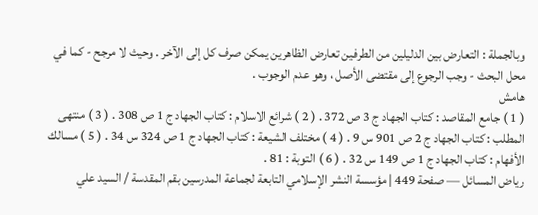وبالجملة : التعارض بين الدليلين من الطرفين تعارض الظاهرين يمكن صرف كل إلى الآخر . وحيث لا مرجح - كما في محل البحث - وجب الرجوع إلى مقتضى الأصل ، وهو عدم الوجوب .
هامش
( 1 ) جامع المقاصد : كتاب الجهاد ج 3 ص 372 . ( 2 ) شرائع الاسلام : كتاب الجهاد ج 1 ص 308 . ( 3 ) منتهى المطلب : كتاب الجهاد ج 2 ص 901 س 9 . ( 4 ) مختلف الشيعة : كتاب الجهاد ج 1 ص 324 س 34 . ( 5 ) مسالك الأفهام : كتاب الجهاد ج 1 ص 149 س 32 . ( 6 ) التوبة : 81 .
رياض المسائل — صفحة 449 | مؤسسة النشر الإسلامي التابعة لجماعة المدرسين بقم المقدسة / السيد علي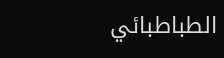الطباطبائي